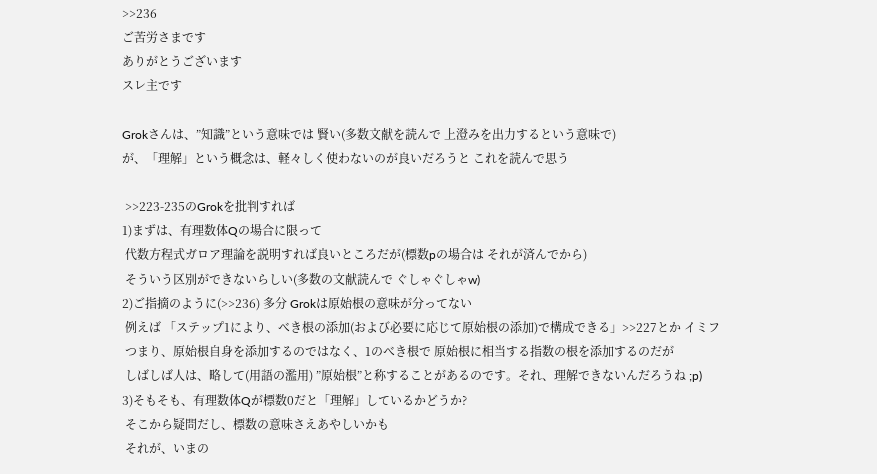>>236
ご苦労さまです
ありがとうございます
スレ主です

Grokさんは、”知識”という意味では 賢い(多数文献を読んで 上澄みを出力するという意味で)
が、「理解」という概念は、軽々しく使わないのが良いだろうと これを読んで思う

 >>223-235のGrokを批判すれば
1)まずは、有理数体Qの場合に限って
 代数方程式ガロア理論を説明すれば良いところだが(標数pの場合は それが済んでから)
 そういう区別ができないらしい(多数の文献読んで ぐしゃぐしゃw)
2)ご指摘のように(>>236) 多分 Grokは原始根の意味が分ってない
 例えば 「ステップ1により、べき根の添加(および必要に応じて原始根の添加)で構成できる」>>227とか イミフ
 つまり、原始根自身を添加するのではなく、1のべき根で 原始根に相当する指数の根を添加するのだが
 しばしば人は、略して(用語の濫用) ”原始根”と称することがあるのです。それ、理解できないんだろうね ;p)
3)そもそも、有理数体Qが標数0だと「理解」しているかどうか?
 そこから疑問だし、標数の意味さえあやしいかも
 それが、いまの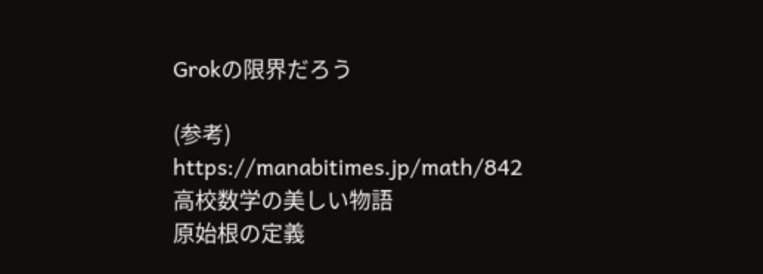Grokの限界だろう

(参考)
https://manabitimes.jp/math/842
高校数学の美しい物語
原始根の定義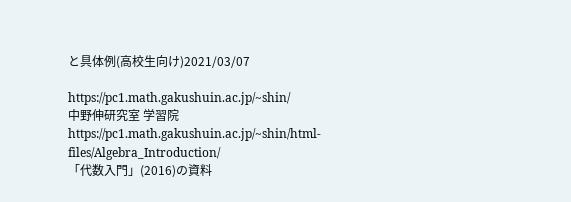と具体例(高校生向け)2021/03/07

https://pc1.math.gakushuin.ac.jp/~shin/
中野伸研究室 学習院
https://pc1.math.gakushuin.ac.jp/~shin/html-files/Algebra_Introduction/
「代数入門」(2016)の資料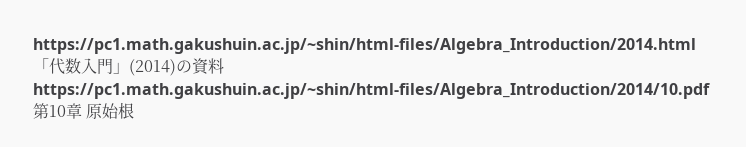https://pc1.math.gakushuin.ac.jp/~shin/html-files/Algebra_Introduction/2014.html
「代数入門」(2014)の資料
https://pc1.math.gakushuin.ac.jp/~shin/html-files/Algebra_Introduction/2014/10.pdf
第10章 原始根